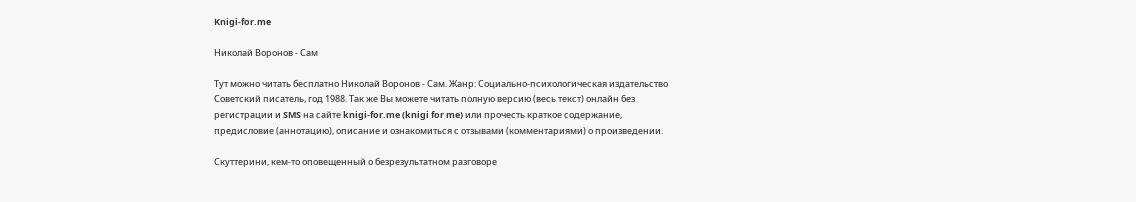Knigi-for.me

Николай Воронов - Сам

Тут можно читать бесплатно Николай Воронов - Сам. Жанр: Социально-психологическая издательство Советский писатель, год 1988. Так же Вы можете читать полную версию (весь текст) онлайн без регистрации и SMS на сайте knigi-for.me (knigi for me) или прочесть краткое содержание, предисловие (аннотацию), описание и ознакомиться с отзывами (комментариями) о произведении.

Скуттерини, кем-то оповещенный о безрезультатном разговоре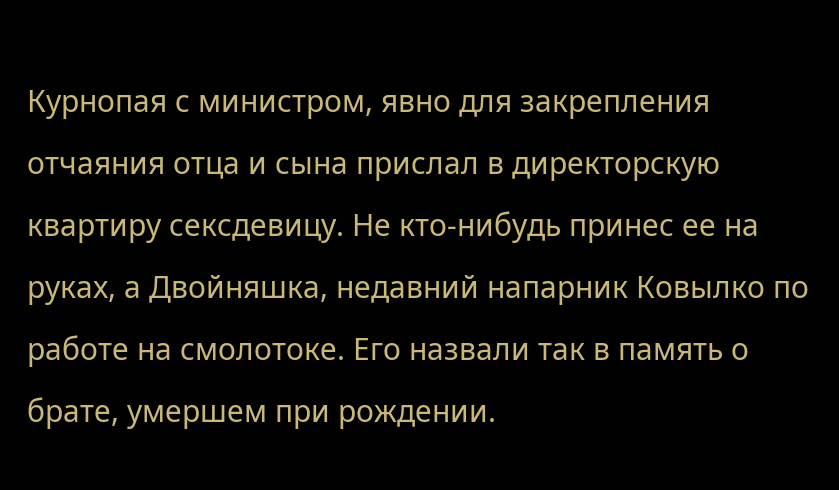Курнопая с министром, явно для закрепления отчаяния отца и сына прислал в директорскую квартиру сексдевицу. Не кто-нибудь принес ее на руках, а Двойняшка, недавний напарник Ковылко по работе на смолотоке. Его назвали так в память о брате, умершем при рождении.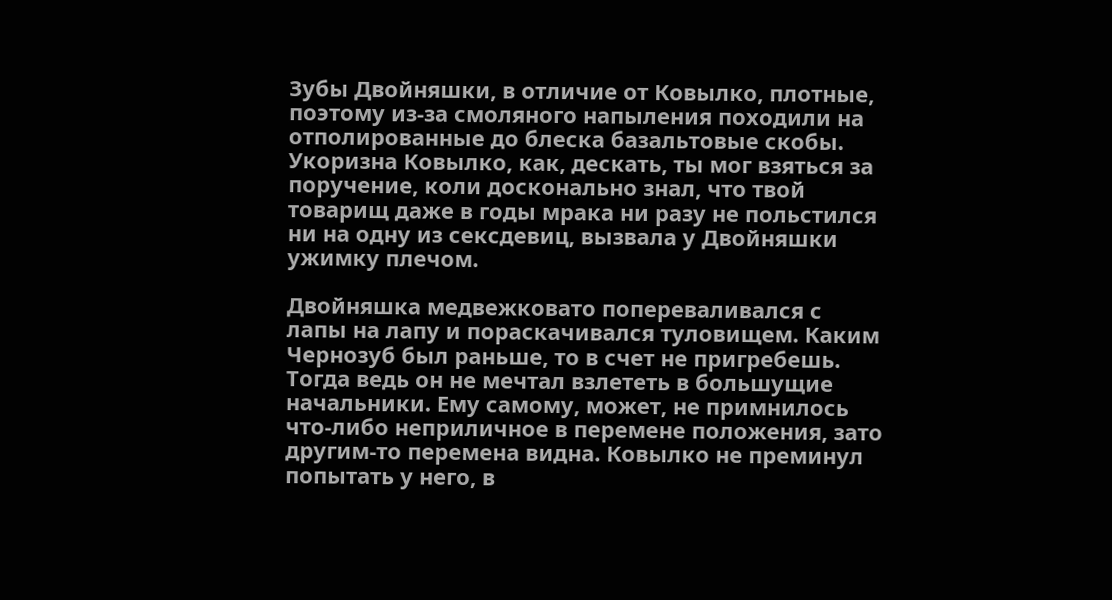Зубы Двойняшки, в отличие от Ковылко, плотные, поэтому из-за смоляного напыления походили на отполированные до блеска базальтовые скобы. Укоризна Ковылко, как, дескать, ты мог взяться за поручение, коли досконально знал, что твой товарищ даже в годы мрака ни разу не польстился ни на одну из сексдевиц, вызвала у Двойняшки ужимку плечом.

Двойняшка медвежковато попереваливался с лапы на лапу и пораскачивался туловищем. Каким Чернозуб был раньше, то в счет не пригребешь. Тогда ведь он не мечтал взлететь в большущие начальники. Ему самому, может, не примнилось что-либо неприличное в перемене положения, зато другим-то перемена видна. Ковылко не преминул попытать у него, в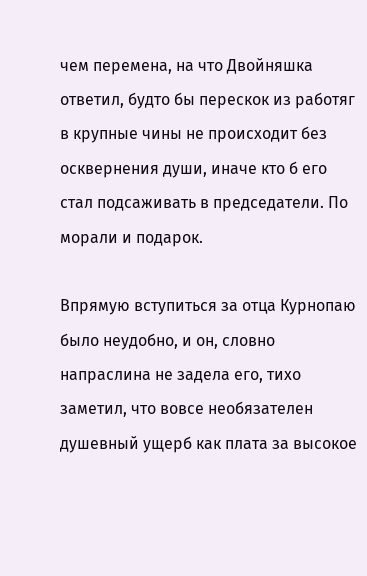чем перемена, на что Двойняшка ответил, будто бы перескок из работяг в крупные чины не происходит без осквернения души, иначе кто б его стал подсаживать в председатели. По морали и подарок.

Впрямую вступиться за отца Курнопаю было неудобно, и он, словно напраслина не задела его, тихо заметил, что вовсе необязателен душевный ущерб как плата за высокое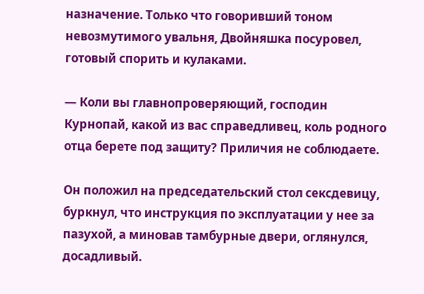назначение. Только что говоривший тоном невозмутимого увальня, Двойняшка посуровел, готовый спорить и кулаками.

— Коли вы главнопроверяющий, господин Курнопай, какой из вас справедливец, коль родного отца берете под защиту? Приличия не соблюдаете.

Он положил на председательский стол сексдевицу, буркнул, что инструкция по эксплуатации у нее за пазухой, а миновав тамбурные двери, оглянулся, досадливый.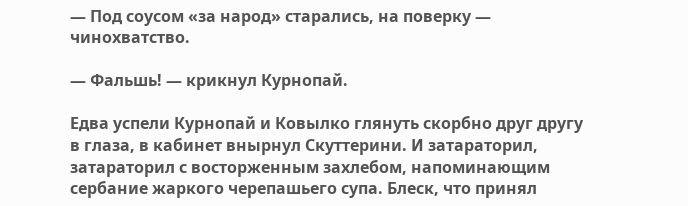— Под соусом «за народ» старались, на поверку — чинохватство.

— Фальшь! — крикнул Курнопай.

Едва успели Курнопай и Ковылко глянуть скорбно друг другу в глаза, в кабинет внырнул Скуттерини. И затараторил, затараторил с восторженным захлебом, напоминающим сербание жаркого черепашьего супа. Блеск, что принял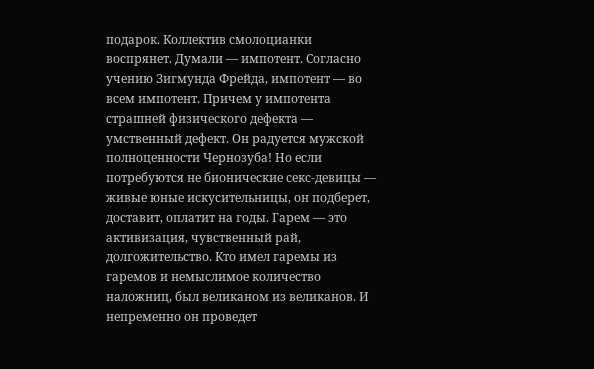подарок. Коллектив смолоцианки воспрянет. Думали — импотент. Согласно учению Зигмунда Фрейда, импотент — во всем импотент. Причем у импотента страшней физического дефекта — умственный дефект. Он радуется мужской полноценности Чернозуба! Но если потребуются не бионические секс-девицы — живые юные искусительницы, он подберет, доставит, оплатит на годы. Гарем — это активизация, чувственный рай, долгожительство. Кто имел гаремы из гаремов и немыслимое количество наложниц, был великаном из великанов. И непременно он проведет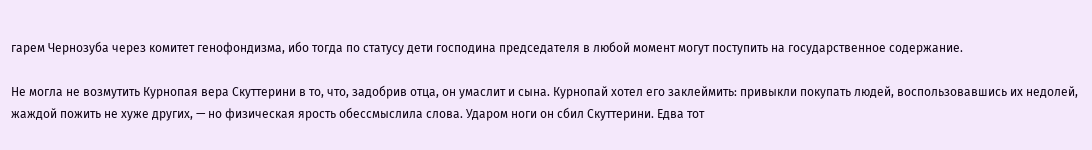гарем Чернозуба через комитет генофондизма, ибо тогда по статусу дети господина председателя в любой момент могут поступить на государственное содержание.

Не могла не возмутить Курнопая вера Скуттерини в то, что, задобрив отца, он умаслит и сына. Курнопай хотел его заклеймить: привыкли покупать людей, воспользовавшись их недолей, жаждой пожить не хуже других, — но физическая ярость обессмыслила слова. Ударом ноги он сбил Скуттерини. Едва тот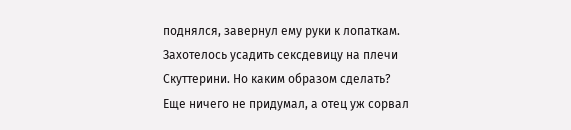поднялся, завернул ему руки к лопаткам. Захотелось усадить сексдевицу на плечи Скуттерини. Но каким образом сделать? Еще ничего не придумал, а отец уж сорвал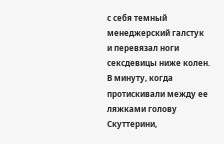с себя темный менеджерский галстук и перевязал ноги сексдевицы ниже колен. В минуту, когда протискивали между ее ляжками голову Скуттерини,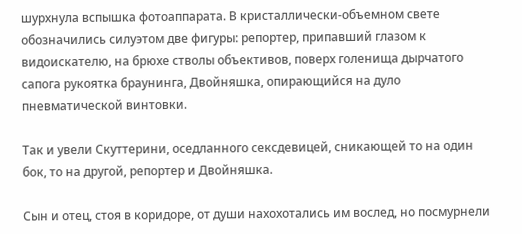шурхнула вспышка фотоаппарата. В кристаллически-объемном свете обозначились силуэтом две фигуры: репортер, припавший глазом к видоискателю, на брюхе стволы объективов, поверх голенища дырчатого сапога рукоятка браунинга, Двойняшка, опирающийся на дуло пневматической винтовки.

Так и увели Скуттерини, оседланного сексдевицей, сникающей то на один бок, то на другой, репортер и Двойняшка.

Сын и отец, стоя в коридоре, от души нахохотались им вослед, но посмурнели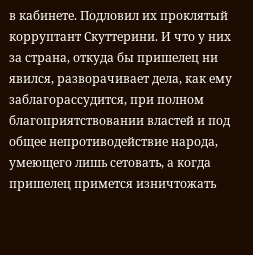в кабинете. Подловил их проклятый корруптант Скуттерини. И что у них за страна, откуда бы пришелец ни явился, разворачивает дела, как ему заблагорассудится, при полном благоприятствовании властей и под общее непротиводействие народа, умеющего лишь сетовать, а когда пришелец примется изничтожать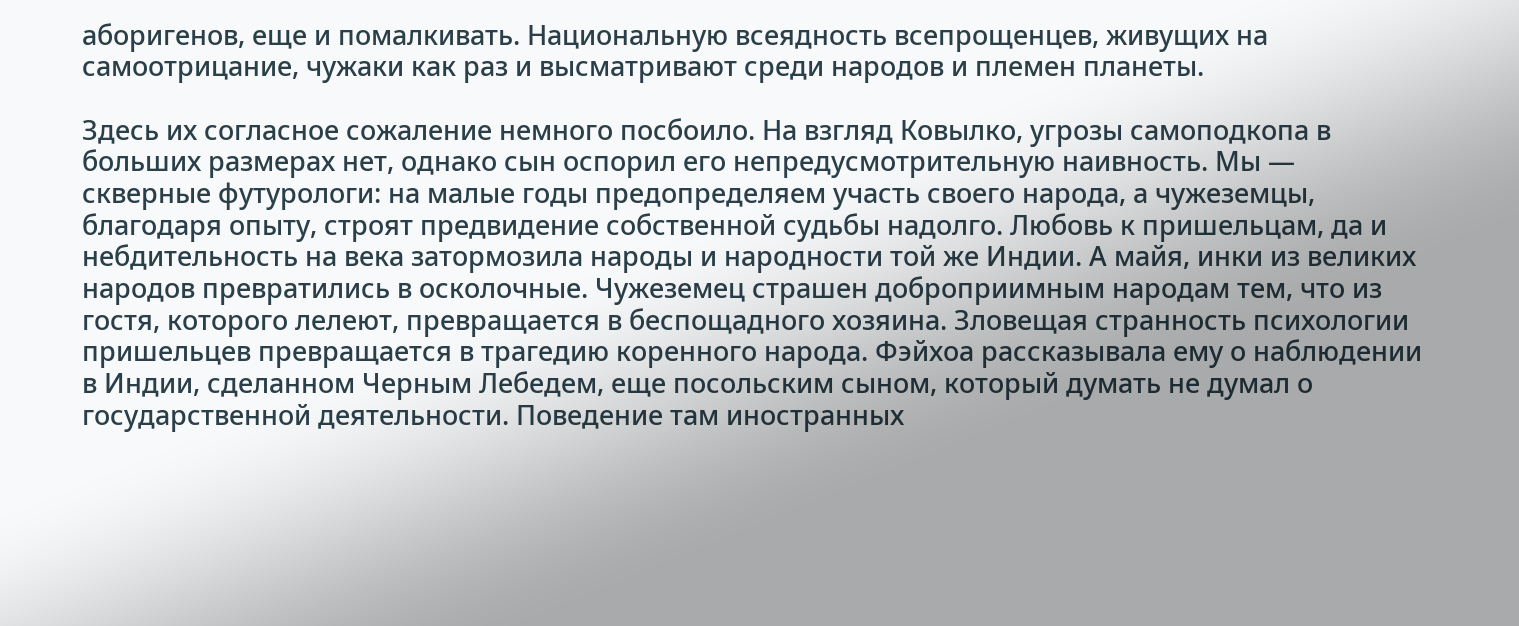аборигенов, еще и помалкивать. Национальную всеядность всепрощенцев, живущих на самоотрицание, чужаки как раз и высматривают среди народов и племен планеты.

Здесь их согласное сожаление немного посбоило. На взгляд Ковылко, угрозы самоподкопа в больших размерах нет, однако сын оспорил его непредусмотрительную наивность. Мы — скверные футурологи: на малые годы предопределяем участь своего народа, а чужеземцы, благодаря опыту, строят предвидение собственной судьбы надолго. Любовь к пришельцам, да и небдительность на века затормозила народы и народности той же Индии. А майя, инки из великих народов превратились в осколочные. Чужеземец страшен доброприимным народам тем, что из гостя, которого лелеют, превращается в беспощадного хозяина. Зловещая странность психологии пришельцев превращается в трагедию коренного народа. Фэйхоа рассказывала ему о наблюдении в Индии, сделанном Черным Лебедем, еще посольским сыном, который думать не думал о государственной деятельности. Поведение там иностранных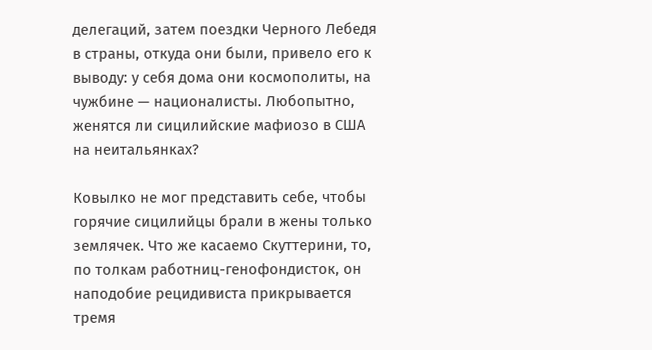делегаций, затем поездки Черного Лебедя в страны, откуда они были, привело его к выводу: у себя дома они космополиты, на чужбине — националисты. Любопытно, женятся ли сицилийские мафиозо в США на неитальянках?

Ковылко не мог представить себе, чтобы горячие сицилийцы брали в жены только землячек. Что же касаемо Скуттерини, то, по толкам работниц-генофондисток, он наподобие рецидивиста прикрывается тремя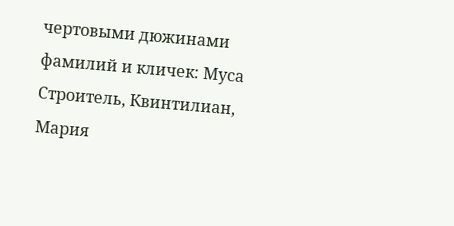чертовыми дюжинами фамилий и кличек: Муса Строитель, Квинтилиан, Мария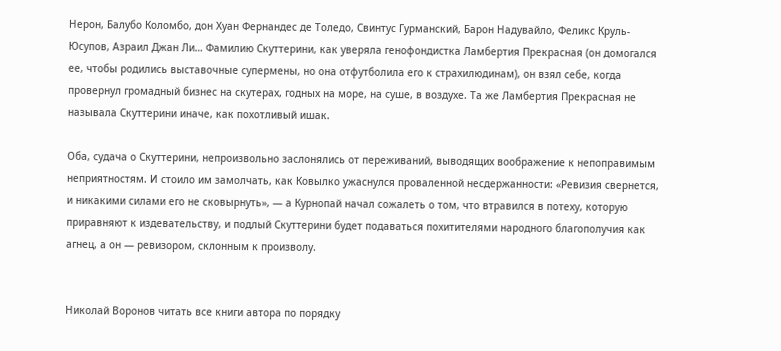Нерон, Балубо Коломбо, дон Хуан Фернандес де Толедо, Свинтус Гурманский, Барон Надувайло, Феликс Круль-Юсупов, Азраил Джан Ли… Фамилию Скуттерини, как уверяла генофондистка Ламбертия Прекрасная (он домогался ее, чтобы родились выставочные супермены, но она отфутболила его к страхилюдинам), он взял себе, когда провернул громадный бизнес на скутерах, годных на море, на суше, в воздухе. Та же Ламбертия Прекрасная не называла Скуттерини иначе, как похотливый ишак.

Оба, судача о Скуттерини, непроизвольно заслонялись от переживаний, выводящих воображение к непоправимым неприятностям. И стоило им замолчать, как Ковылко ужаснулся проваленной несдержанности: «Ревизия свернется, и никакими силами его не сковырнуть», — а Курнопай начал сожалеть о том, что втравился в потеху, которую приравняют к издевательству, и подлый Скуттерини будет подаваться похитителями народного благополучия как агнец, а он — ревизором, склонным к произволу.


Николай Воронов читать все книги автора по порядку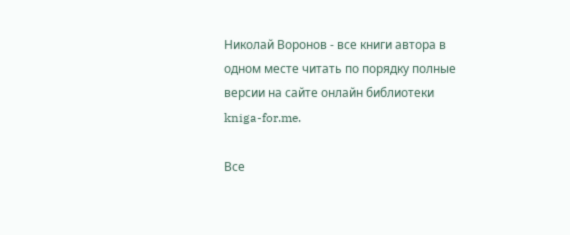Николай Воронов - все книги автора в одном месте читать по порядку полные версии на сайте онлайн библиотеки kniga-for.me.

Все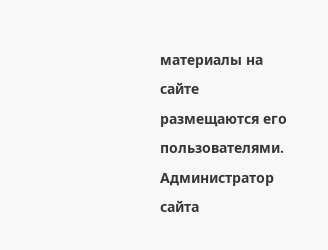материалы на сайте размещаются его пользователями.
Администратор сайта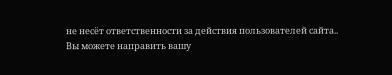не несёт ответственности за действия пользователей сайта..
Вы можете направить вашу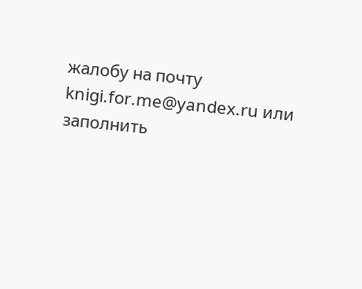жалобу на почту knigi.for.me@yandex.ru или заполнить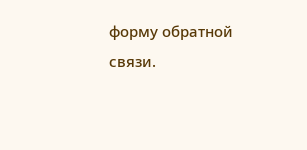форму обратной связи.